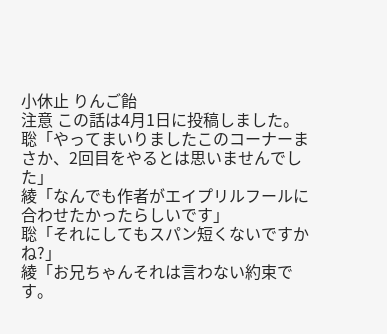小休止 りんご飴
注意 この話は4月1日に投稿しました。
聡「やってまいりましたこのコーナーまさか、2回目をやるとは思いませんでした」
綾「なんでも作者がエイプリルフールに合わせたかったらしいです」
聡「それにしてもスパン短くないですかね?」
綾「お兄ちゃんそれは言わない約束です。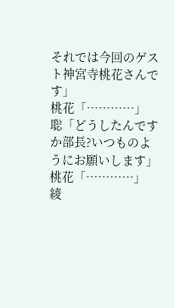それでは今回のゲスト神宮寺桃花さんです」
桃花「…………」
聡「どうしたんですか部長?いつものようにお願いします」
桃花「…………」
綾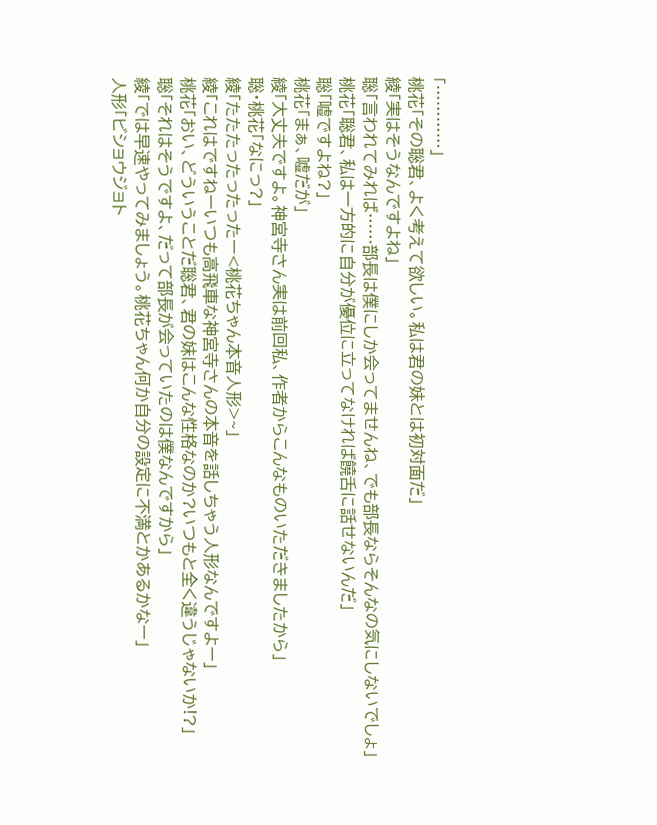「…………」
桃花「その聡君、よく考えて欲しい。私は君の妹とは初対面だ」
綾「実はそうなんですよね」
聡「言われてみれば……部長は僕にしか会ってませんね、でも部長ならそんなの気にしないでしょ」
桃花「聡君、私は一方的に自分が優位に立ってなければ饒舌に話せないんだ」
聡「嘘ですよね?」
桃花「まぁ、嘘だが」
綾「大丈夫ですよ。神宮寺さん実は前回私、作者からこんなものいただきましたから」
聡・桃花「なにっ?」
綾「たたたったったったー<桃花ちゃん本音人形>~」
綾「これはですねーいつも高飛車な神宮寺さんの本音を話しちゃう人形なんですよー」
桃花「おい、どういうことだ聡君、君の妹はこんな性格なのか?いつもと全く違うじゃないか!?」
聡「それはそうですよ、だって部長が会っていたのは僕なんですから」
綾「では早速やってみましょう。桃花ちゃん何か自分の設定に不満とかあるかなー」
人形「ビショウジョト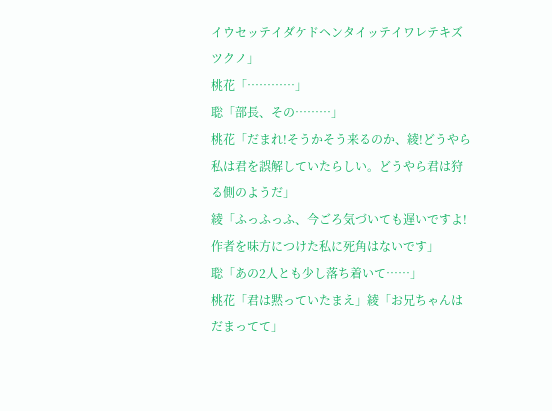イウセッテイダケドヘンタイッテイワレテキズツクノ」
桃花「…………」
聡「部長、その………」
桃花「だまれ!そうかそう来るのか、綾!どうやら私は君を誤解していたらしい。どうやら君は狩る側のようだ」
綾「ふっふっふ、今ごろ気づいても遅いですよ!作者を味方につけた私に死角はないです」
聡「あの2人とも少し落ち着いて……」
桃花「君は黙っていたまえ」綾「お兄ちゃんはだまってて」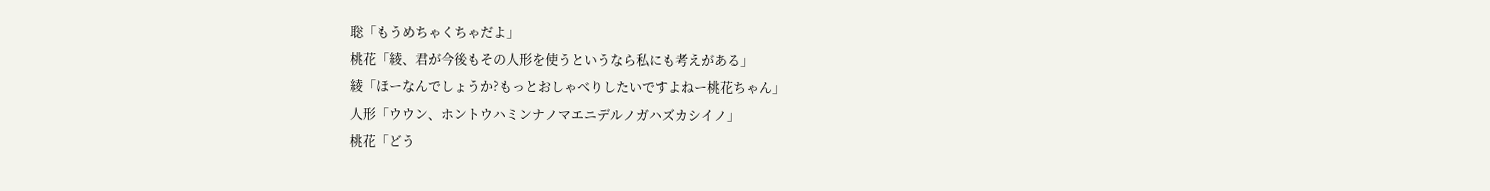聡「もうめちゃくちゃだよ」
桃花「綾、君が今後もその人形を使うというなら私にも考えがある」
綾「ほーなんでしょうか?もっとおしゃべりしたいですよねー桃花ちゃん」
人形「ウウン、ホントウハミンナノマエニデルノガハズカシイノ」
桃花「どう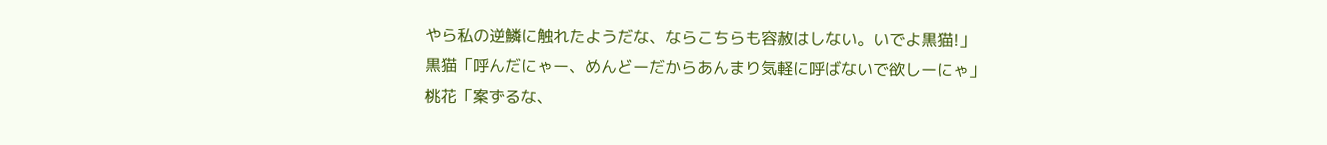やら私の逆鱗に触れたようだな、ならこちらも容赦はしない。いでよ黒猫!」
黒猫「呼んだにゃー、めんどーだからあんまり気軽に呼ばないで欲しーにゃ」
桃花「案ずるな、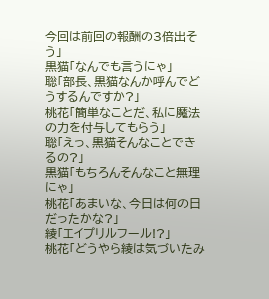今回は前回の報酬の3倍出そう」
黒猫「なんでも言うにゃ」
聡「部長、黒猫なんか呼んでどうするんですか?」
桃花「簡単なことだ、私に魔法の力を付与してもらう」
聡「えっ、黒猫そんなことできるの?」
黒猫「もちろんそんなこと無理にゃ」
桃花「あまいな、今日は何の日だったかな?」
綾「エイプリルフール!?」
桃花「どうやら綾は気づいたみ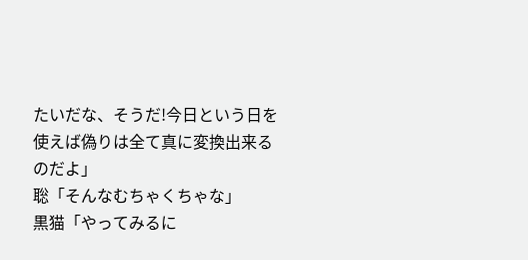たいだな、そうだ!今日という日を使えば偽りは全て真に変換出来るのだよ」
聡「そんなむちゃくちゃな」
黒猫「やってみるに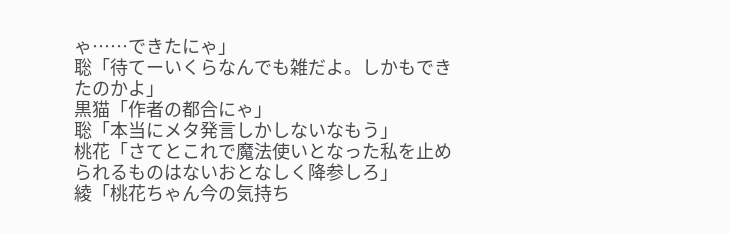ゃ……できたにゃ」
聡「待てーいくらなんでも雑だよ。しかもできたのかよ」
黒猫「作者の都合にゃ」
聡「本当にメタ発言しかしないなもう」
桃花「さてとこれで魔法使いとなった私を止められるものはないおとなしく降参しろ」
綾「桃花ちゃん今の気持ち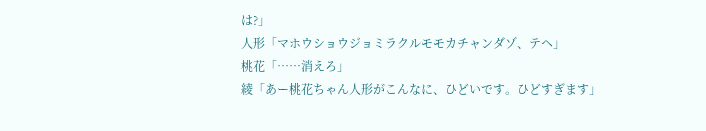は?」
人形「マホウショウジョミラクルモモカチャンダゾ、テヘ」
桃花「……消えろ」
綾「あー桃花ちゃん人形がこんなに、ひどいです。ひどすぎます」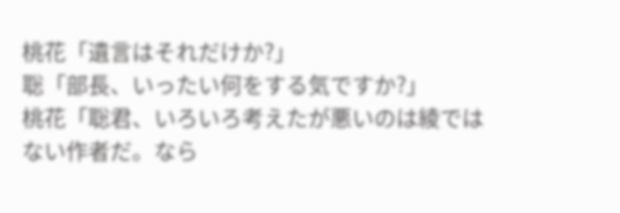桃花「遺言はそれだけか?」
聡「部長、いったい何をする気ですか?」
桃花「聡君、いろいろ考えたが悪いのは綾ではない作者だ。なら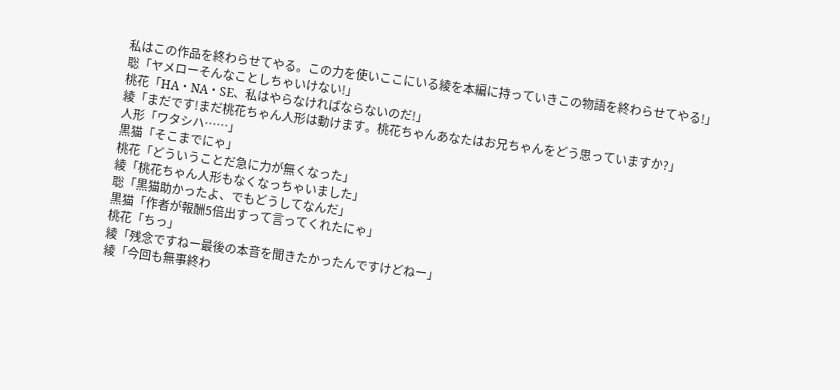私はこの作品を終わらせてやる。この力を使いここにいる綾を本編に持っていきこの物語を終わらせてやる!」
聡「ヤメローそんなことしちゃいけない!」
桃花「HA・NA・SE、私はやらなければならないのだ!」
綾「まだです!まだ桃花ちゃん人形は動けます。桃花ちゃんあなたはお兄ちゃんをどう思っていますか?」
人形「ワタシハ……」
黒猫「そこまでにゃ」
桃花「どういうことだ急に力が無くなった」
綾「桃花ちゃん人形もなくなっちゃいました」
聡「黒猫助かったよ、でもどうしてなんだ」
黒猫「作者が報酬5倍出すって言ってくれたにゃ」
桃花「ちっ」
綾「残念ですねー最後の本音を聞きたかったんですけどねー」
綾「今回も無事終わ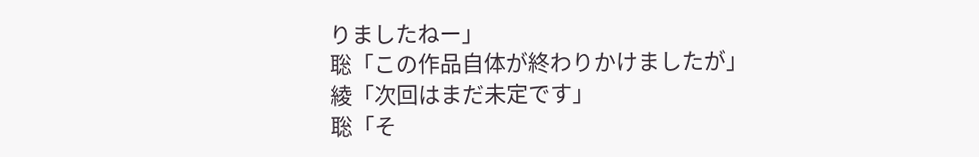りましたねー」
聡「この作品自体が終わりかけましたが」
綾「次回はまだ未定です」
聡「そ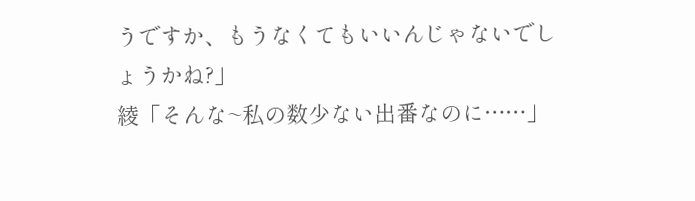うですか、もうなくてもいいんじゃないでしょうかね?」
綾「そんな~私の数少ない出番なのに……」